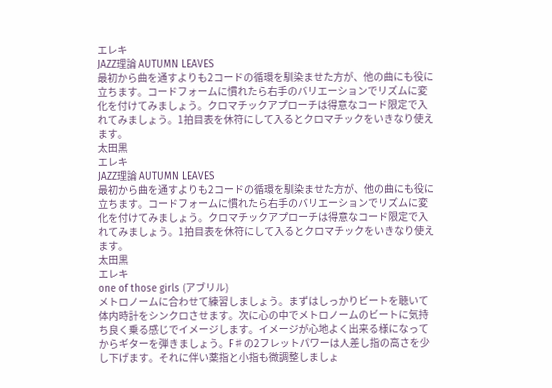エレキ
JAZZ理論 AUTUMN LEAVES
最初から曲を通すよりも2コードの循環を馴染ませた方が、他の曲にも役に立ちます。コードフォームに慣れたら右手のバリエーションでリズムに変化を付けてみましょう。クロマチックアプローチは得意なコード限定で入れてみましょう。1拍目表を休符にして入るとクロマチックをいきなり使えます。
太田黒
エレキ
JAZZ理論 AUTUMN LEAVES
最初から曲を通すよりも2コードの循環を馴染ませた方が、他の曲にも役に立ちます。コードフォームに慣れたら右手のバリエーションでリズムに変化を付けてみましょう。クロマチックアプローチは得意なコード限定で入れてみましょう。1拍目表を休符にして入るとクロマチックをいきなり使えます。
太田黒
エレキ
one of those girls (アブリル)
メトロノームに合わせて練習しましょう。まずはしっかりビートを聴いて体内時計をシンクロさせます。次に心の中でメトロノームのビートに気持ち良く乗る感じでイメージします。イメージが心地よく出来る様になってからギターを弾きましょう。F♯の2フレットパワーは人差し指の高さを少し下げます。それに伴い薬指と小指も微調整しましょ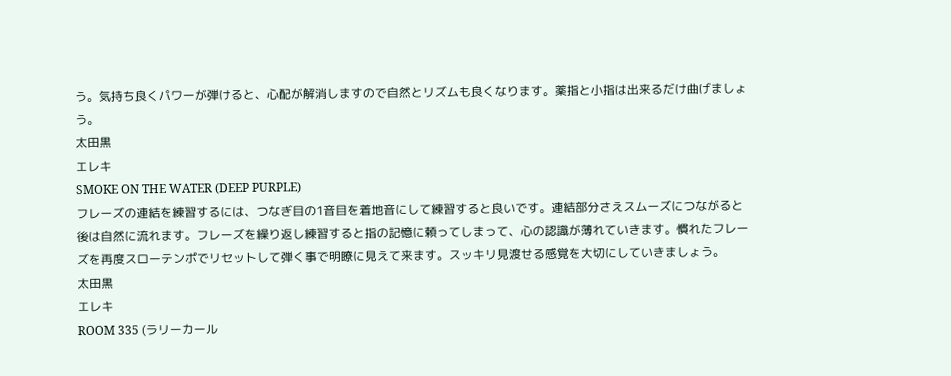う。気持ち良くパワーが弾けると、心配が解消しますので自然とリズムも良くなります。薬指と小指は出来るだけ曲げましょう。
太田黒
エレキ
SMOKE ON THE WATER (DEEP PURPLE)
フレーズの連結を練習するには、つなぎ目の1音目を着地音にして練習すると良いです。連結部分さえスムーズにつながると後は自然に流れます。フレーズを繰り返し練習すると指の記憶に頼ってしまって、心の認識が薄れていきます。慣れたフレーズを再度スローテンポでリセットして弾く事で明瞭に見えて来ます。スッキリ見渡せる感覚を大切にしていきましょう。
太田黒
エレキ
ROOM 335 (ラリーカール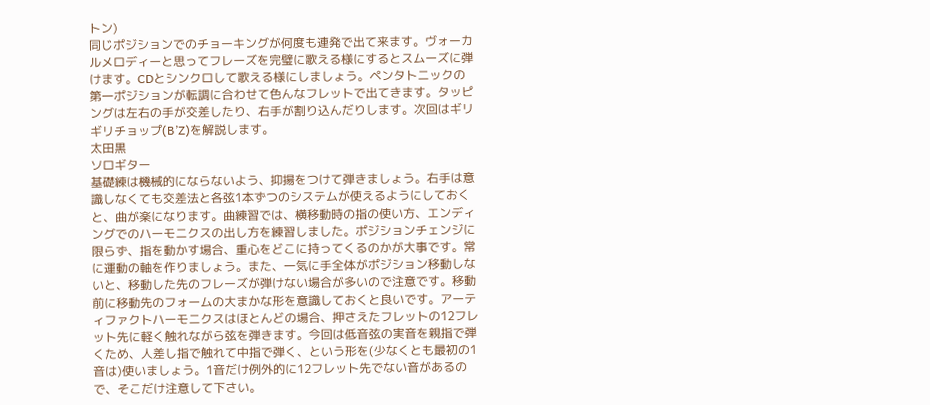トン)
同じポジションでのチョーキングが何度も連発で出て来ます。ヴォーカルメロディーと思ってフレーズを完璧に歌える様にするとスムーズに弾けます。CDとシンクロして歌える様にしましょう。ペンタトニックの第一ポジションが転調に合わせて色んなフレットで出てきます。タッピングは左右の手が交差したり、右手が割り込んだりします。次回はギリギリチョップ(B’Z)を解説します。
太田黒
ソロギター
基礎練は機械的にならないよう、抑揚をつけて弾きましょう。右手は意識しなくても交差法と各弦1本ずつのシステムが使えるようにしておくと、曲が楽になります。曲練習では、横移動時の指の使い方、エンディングでのハーモニクスの出し方を練習しました。ポジションチェンジに限らず、指を動かす場合、重心をどこに持ってくるのかが大事です。常に運動の軸を作りましょう。また、一気に手全体がポジション移動しないと、移動した先のフレーズが弾けない場合が多いので注意です。移動前に移動先のフォームの大まかな形を意識しておくと良いです。アーティファクトハーモニクスはほとんどの場合、押さえたフレットの12フレット先に軽く触れながら弦を弾きます。今回は低音弦の実音を親指で弾くため、人差し指で触れて中指で弾く、という形を(少なくとも最初の1音は)使いましょう。1音だけ例外的に12フレット先でない音があるので、そこだけ注意して下さい。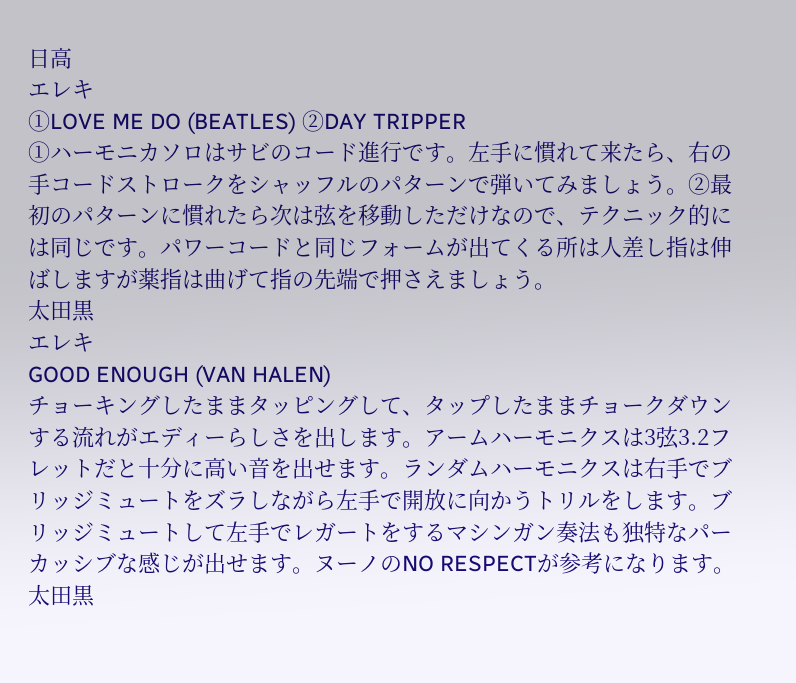日高
エレキ
①LOVE ME DO (BEATLES) ②DAY TRIPPER
①ハーモニカソロはサビのコード進行です。左手に慣れて来たら、右の手コードストロークをシャッフルのパターンで弾いてみましょう。②最初のパターンに慣れたら次は弦を移動しただけなので、テクニック的には同じです。パワーコードと同じフォームが出てくる所は人差し指は伸ばしますが薬指は曲げて指の先端で押さえましょう。
太田黒
エレキ
GOOD ENOUGH (VAN HALEN)
チョーキングしたままタッピングして、タップしたままチョークダウンする流れがエディーらしさを出します。アームハーモニクスは3弦3.2フレットだと十分に高い音を出せます。ランダムハーモニクスは右手でブリッジミュートをズラしながら左手で開放に向かうトリルをします。ブリッジミュートして左手でレガートをするマシンガン奏法も独特なパーカッシブな感じが出せます。ヌーノのNO RESPECTが参考になります。
太田黒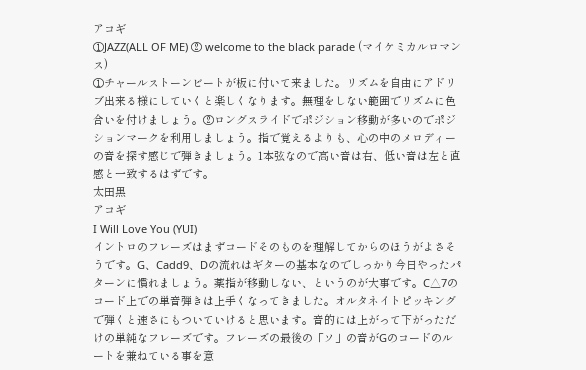アコギ
①JAZZ(ALL OF ME) ② welcome to the black parade (マイケミカルロマンス)
①チャールストーンビートが板に付いて来ました。リズムを自由にアドリブ出来る様にしていくと楽しくなります。無理をしない範囲でリズムに色合いを付けましょう。②ロングスライドでポジション移動が多いのでポジションマークを利用しましょう。指で覚えるよりも、心の中のメロディーの音を探す感じで弾きましょう。1本弦なので高い音は右、低い音は左と直感と一致するはずです。
太田黒
アコギ
I Will Love You (YUI)
イントロのフレーズはまずコードそのものを理解してからのほうがよさそうです。G、Cadd9、Dの流れはギターの基本なのでしっかり今日やったパターンに慣れましょう。薬指が移動しない、というのが大事です。C△7のコード上での単音弾きは上手くなってきました。オルタネイトピッキングで弾くと速さにもついていけると思います。音的には上がって下がっただけの単純なフレーズです。フレーズの最後の「ソ」の音がGのコードのルートを兼ねている事を意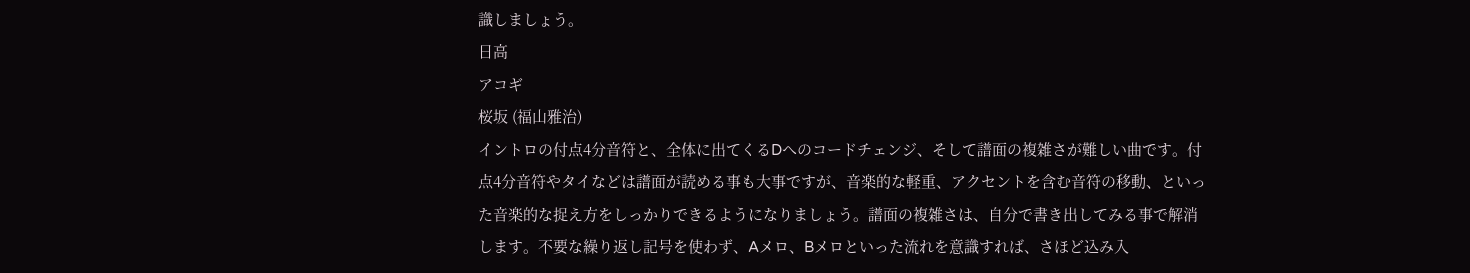識しましょう。
日高
アコギ
桜坂 (福山雅治)
イントロの付点4分音符と、全体に出てくるDへのコードチェンジ、そして譜面の複雑さが難しい曲です。付点4分音符やタイなどは譜面が読める事も大事ですが、音楽的な軽重、アクセントを含む音符の移動、といった音楽的な捉え方をしっかりできるようになりましょう。譜面の複雑さは、自分で書き出してみる事で解消します。不要な繰り返し記号を使わず、Aメロ、Bメロといった流れを意識すれば、さほど込み入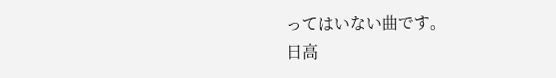ってはいない曲です。
日高